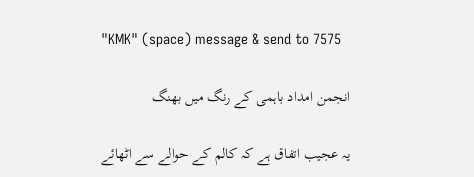"KMK" (space) message & send to 7575

انجمن امداد باہمی کے رنگ میں بھنگ

یہ عجیب اتفاق ہے کہ کالم کے حوالے سے اٹھائے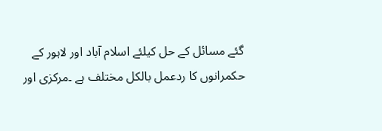گئے مسائل کے حل کیلئے اسلام آباد اور لاہور کے حکمرانوں کا ردعمل بالکل مختلف ہے ۔مرکزی اور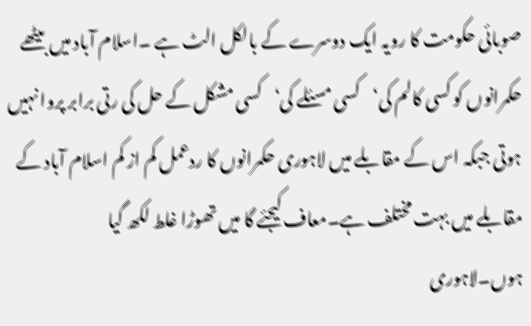صوبائی حکومت کا رویہ ایک دوسرے کے بالکل الٹ ہے ۔اسلام آباد میں بیٹھے حکمرانوں کو کسی کالم کی‘کسی مسئلے کی‘کسی مشکل کے حل کی رتی برابر پروا نہیں ہوتی جبکہ اس کے مقابلے میں لاہوری حکمرانوں کا ردعمل کم از کم اسلام آباد کے مقابلے میں بہت مختلف ہے۔معاف کیجئے گا میں تھوڑا غلط لکھ گیا ہوں۔لاہوری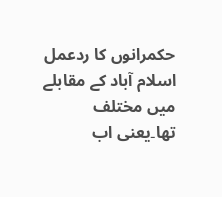حکمرانوں کا ردعمل اسلام آباد کے مقابلے میں مختلف تھا۔یعنی اب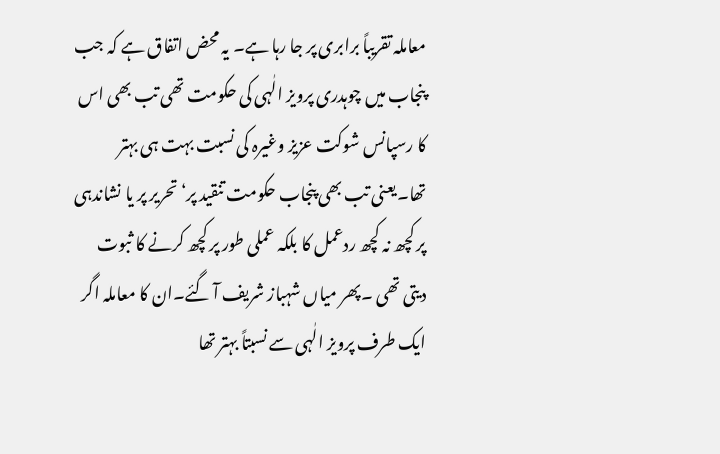معاملہ تقریباً برابری پر جا رہا ہے۔ یہ محض اتفاق ہے کہ جب پنجاب میں چوہدری پرویز الٰہی کی حکومت تھی تب بھی اس کا رسپانس شوکت عزیز وغیرہ کی نسبت بہت ہی بہتر تھا۔یعنی تب بھی پنجاب حکومت تنقید پر‘تحریر پر یا نشاندہی پر کچھ نہ کچھ ردعمل کا بلکہ عملی طور پر کچھ کرنے کا ثبوت دیتی تھی ۔پھر میاں شہباز شریف آ گئے۔ان کا معاملہ اگر ایک طرف پرویز الٰہی سے نسبتاً بہتر تھا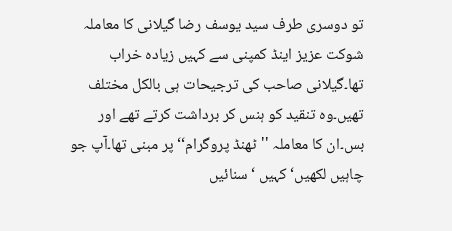تو دوسری طرف سید یوسف رضا گیلانی کا معاملہ شوکت عزیز اینڈ کمپنی سے کہیں زیادہ خراب تھا۔گیلانی صاحب کی ترجیحات ہی بالکل مختلف تھیں۔وہ تنقید کو ہنس کر برداشت کرتے تھے اور بس۔ان کا معاملہ ''ٹھنڈ پروگرام‘‘ پر مبنی تھا۔آپ جو چاہیں لکھیں‘ کہیں ‘ سنائیں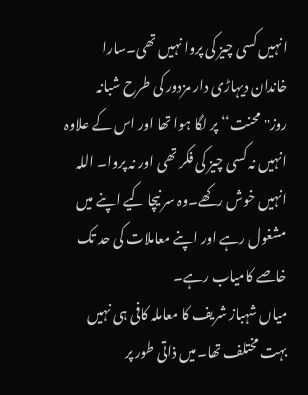انہیں کسی چیز کی پروا نہیں تھی۔سارا خاندان دیہاڑی دار مزدور کی طرح شبانہ روز''محنت‘‘ پر لگا ہوا تھا اور اس کے علاوہ انہیں نہ کسی چیز کی فکر تھی اور نہ پروا۔ اللہ انہیں خوش رکھے۔وہ سر نیچا کیے اپنے میں مشغول رہے اور اپنے معاملات کی حد تک خاصے کامیاب رہے۔
میاں شہباز شریف کا معاملہ کافی ہی نہیں بہت مختلف تھا۔میں ذاتی طور پر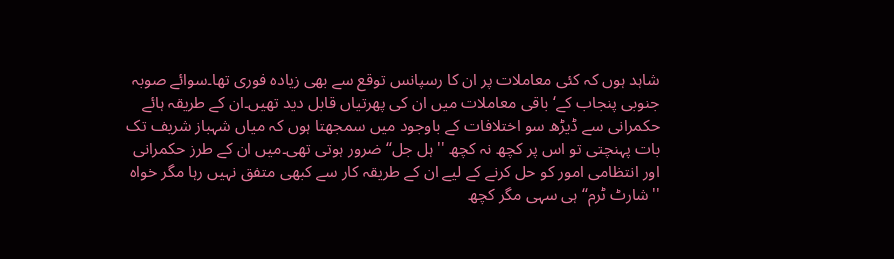شاہد ہوں کہ کئی معاملات پر ان کا رسپانس توقع سے بھی زیادہ فوری تھا۔سوائے صوبہ جنوبی پنجاب کے‘باقی معاملات میں ان کی پھرتیاں قابل دید تھیں۔ان کے طریقہ ہائے حکمرانی سے ڈیڑھ سو اختلافات کے باوجود میں سمجھتا ہوں کہ میاں شہباز شریف تک بات پہنچتی تو اس پر کچھ نہ کچھ ''ہل جل‘‘ ضرور ہوتی تھی۔میں ان کے طرز حکمرانی اور انتظامی امور کو حل کرنے کے لیے ان کے طریقہ کار سے کبھی متفق نہیں رہا مگر خواہ ''شارٹ ٹرم‘‘ ہی سہی مگر کچھ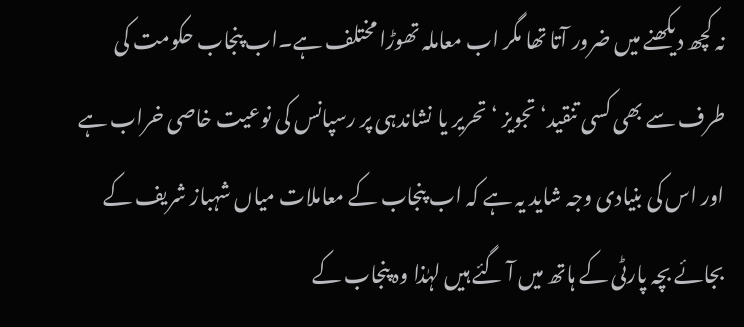نہ کچھ دیکھنے میں ضرور آتا تھا مگر اب معاملہ تھوڑا مختلف ہے۔اب پنجاب حکومت کی طرف سے بھی کسی تنقید‘تجویز ‘تحریر یا نشاندہی پر رسپانس کی نوعیت خاصی خراب ہے اور اس کی بنیادی وجہ شاید یہ ہے کہ اب پنجاب کے معاملات میاں شہباز شریف کے بجائے بچہ پارٹی کے ہاتھ میں آ گئے ہیں لہٰذا وہ پنجاب کے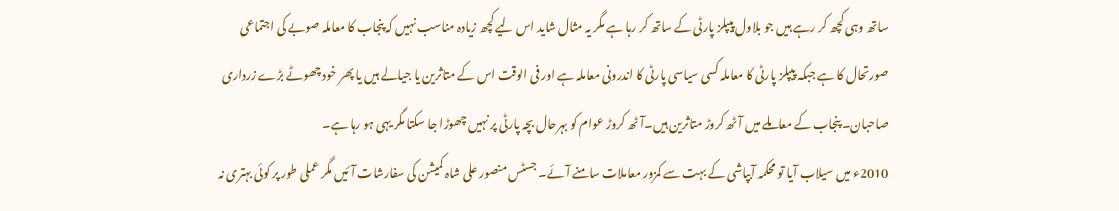ساتھ وہی کچھ کر رہے ہیں جو بلاول پیپلز پارٹی کے ساتھ کر رہا ہے مگر یہ مثال شاید اس لیے کچھ زیادہ مناسب نہیں کہ پنجاب کا معاملہ صوبے کی اجتماعی صورتحال کا ہے جبکہ پیپلز پارٹی کا معاملہ کسی سیاسی پارٹی کا اندرونی معاملہ ہے اور فی الوقت اس کے متاثرین یا جیالے ہیں یا پھر خود چھوٹے بڑے زرداری صاحبان۔ پنجاب کے معاملے میں آٹھ کروڑ متاثرین ہیں۔آٹھ کروڑ عوام کو بہرحال بچہ پارٹی پر نہیں چھوڑا جا سکتا مگر یہی ہو رہا ہے۔
2010ء میں سیلاب آیا تو محکمہ آبپاشی کے بہت سے کمزور معاملات سامنے آئے۔ جسٹس منصور علی شاہ کمیشن کی سفارشات آئیں مگر عملی طور پر کوئی بہتری نہ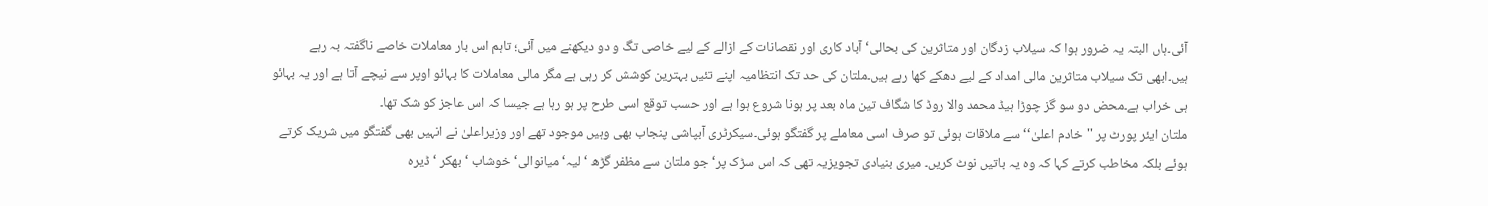آئی۔ہاں البتہ یہ ضرور ہوا کہ سیلاب زدگان اور متاثرین کی بحالی‘ آباد کاری اور نقصانات کے ازالے کے لیے خاصی تگ و دو دیکھنے میں آئی؛ تاہم اس بار معاملات خاصے ناگفتہ بہ رہے ہیں۔ابھی تک سیلاب متاثرین مالی امداد کے لیے دھکے کھا رہے ہیں۔ملتان کی حد تک انتظامیہ اپنے تئیں بہترین کوشش کر رہی ہے مگر مالی معاملات کا بہائو اوپر سے نیچے آتا ہے اور یہ بہائو ہی خراب ہے۔محض دو سو گز چوڑا ہیڈ محمد والا روڈ کا شگاف تین ماہ بعد پر ہونا شروع ہوا ہے اور حسب توقع اسی طرح پر ہو رہا ہے جیسا کہ اس عاجز کو شک تھا۔
ملتان ایئر پورٹ پر ''خادم اعلیٰ‘‘ سے ملاقات ہوئی تو صرف اسی معاملے پر گفتگو ہوئی۔سیکرٹری آبپاشی پنجاب بھی وہیں موجود تھے اور وزیراعلیٰ نے انہیں بھی گفتگو میں شریک کرتے ہوئے بلکہ مخاطب کرتے کہا کہ وہ یہ باتیں نوٹ کریں۔ میری بنیادی تجویزیہ تھی کہ اس سڑک پر‘ جو ملتان سے مظفر گڑھ ‘لیہ‘ میانوالی‘ خوشاب ‘ بھکر ‘ ڈیرہ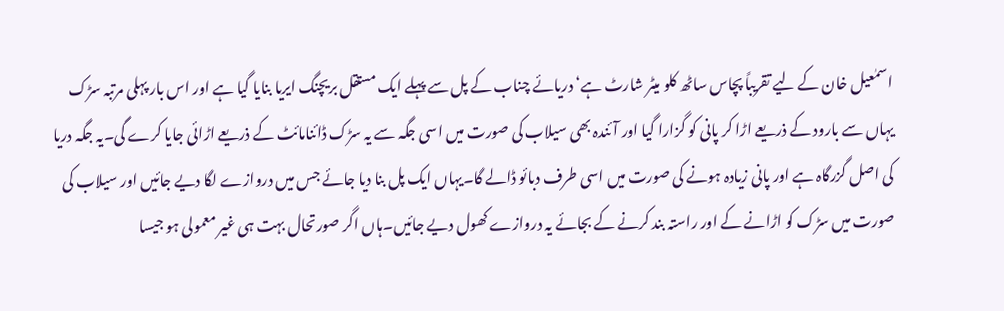اسمٰعیل خان کے لیے تقریباً پچاس ساٹھ کلو میٹر شارٹ ہے‘ دریائے چناب کے پل سے پہلے ایک مستقل بریچنگ ایریا بنایا گیا ہے اور اس بار پہلی مرتبہ سڑک یہاں سے بارود کے ذریعے اڑا کر پانی کو گزارا گیا اور آئندہ بھی سیلاب کی صورت میں اسی جگہ سے یہ سڑک ڈائنامائٹ کے ذریعے اڑائی جایا کرے گی۔یہ جگہ دریا کی اصل گزرگاہ ہے اور پانی زیادہ ہونے کی صورت میں اسی طرف دبائو ڈالے گا۔یہاں ایک پل بنا دیا جائے جس میں دروازے لگا دیے جائیں اور سیلاب کی صورت میں سڑک کو اڑانے کے اور راستہ بند کرنے کے بجائے یہ دروازے کھول دیے جائیں۔ہاں اگر صورتحال بہت ہی غیر معمولی ہو جیسا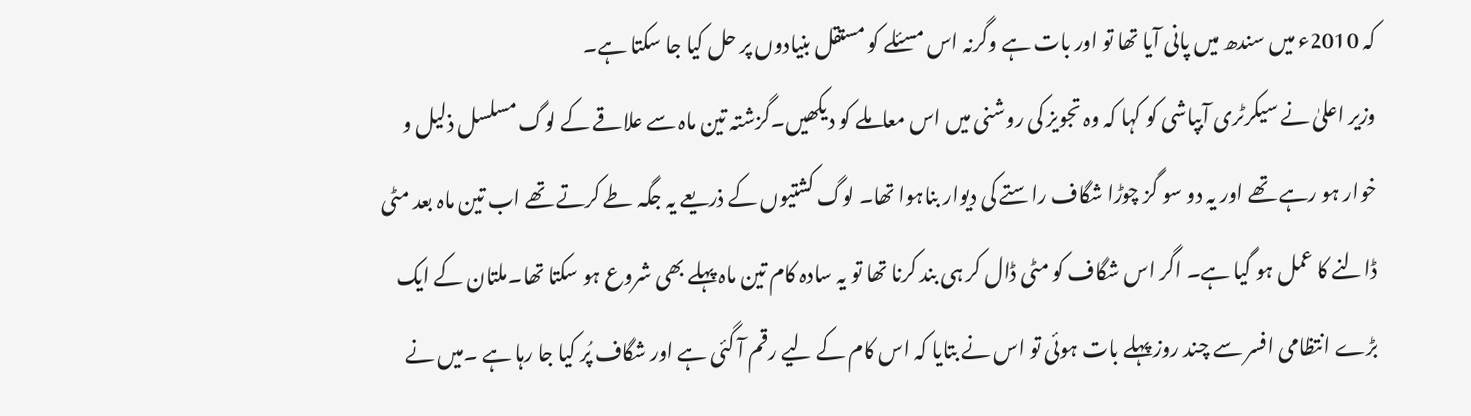کہ 2010ء میں سندھ میں پانی آیا تھا تو اور بات ہے وگرنہ اس مسئلے کو مستقل بنیادوں پر حل کیا جا سکتا ہے۔
وزیر اعلیٰ نے سیکرٹری آبپاشی کو کہا کہ وہ تجویز کی روشنی میں اس معاملے کو دیکھیں۔گزشتہ تین ماہ سے علاقے کے لوگ مسلسل ذلیل و خوار ہو رہے تھے اور یہ دو سو گز چوڑا شگاف راستے کی دیوار بناہوا تھا۔ لوگ کشتیوں کے ذریعے یہ جگہ طے کرتے تھے اب تین ماہ بعد مٹی ڈالنے کا عمل ہو گیا ہے۔ اگر اس شگاف کو مٹی ڈال کر ہی بند کرنا تھا تو یہ سادہ کام تین ماہ پہلے بھی شروع ہو سکتا تھا۔ملتان کے ایک بڑے انتظامی افسر سے چند روز پہلے بات ہوئی تو اس نے بتایا کہ اس کام کے لیے رقم آ گئی ہے اور شگاف پُر کیا جا رہا ہے ۔میں نے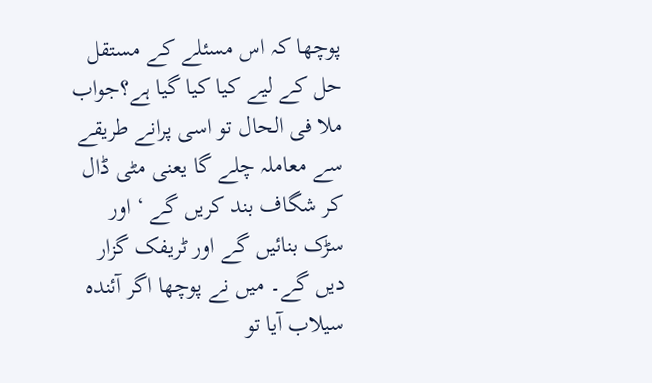پوچھا کہ اس مسئلے کے مستقل حل کے لیے کیا کیا گیا ہے؟جواب ملا فی الحال تو اسی پرانے طریقے سے معاملہ چلے گا یعنی مٹی ڈال کر شگاف بند کریں گے ‘ اور سڑک بنائیں گے اور ٹریفک گزار دیں گے۔ میں نے پوچھا اگر آئندہ سیلاب آیا تو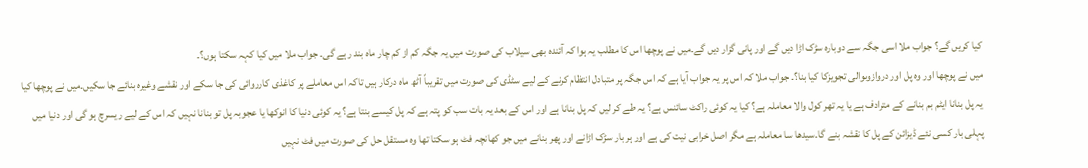کیا کریں گے؟ جواب ملا اسی جگہ سے دوبارہ سڑک اڑا دیں گے اور پانی گزار دیں گے۔میں نے پوچھا اس کا مطلب یہ ہوا کہ آئندہ بھی سیلاب کی صورت میں یہ جگہ کم از کم چار ماہ بند رہے گی۔ جواب ملا میں کیا کہہ سکتا ہوں؟۔
میں نے پوچھا اور وہ پل اور دروازوںوالی تجویزکا کیا بنا؟۔ جواب ملا کہ اس پر یہ جواب آیا ہے کہ اس جگہ پر متبادل انتظام کرنے کے لیے سٹڈی کی صورت میں تقریباً آٹھ ماہ درکار ہیں تاکہ اس معاملے پر کاغذی کارروائی کی جا سکے اور نقشے وغیرہ بنائے جا سکیں۔میں نے پوچھا کیا یہ پل بنانا ایٹم بم بنانے کے مترادف ہے یا یہ تھر کول والا معاملہ ہے؟ کیا یہ کوئی راکٹ سائنس ہے؟ یہ طے کر لیں کہ پل بنانا ہے اور اس کے بعد یہ بات سب کو پتہ ہے کہ پل کیسے بنتا ہے؟ یہ کوئی دنیا کا انوکھا یا عجوبہ پل تو بنانا نہیں کہ اس کے لیے ریسرچ ہو گی اور دنیا میں پہلی بار کسی نئے ڈیزائن کے پل کا نقشہ بنے گا۔سیدھا سا معاملہ ہے مگر اصل خرابی نیت کی ہے اور ہر بار سڑک اڑانے اور پھر بنانے میں جو کھانچہ فٹ ہو سکتا تھا وہ مستقل حل کی صورت میں فٹ نہیں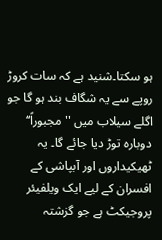ہو سکتا۔شنید ہے کہ سات کروڑ روپے سے یہ شگاف بند ہو گا جو اگلے سیلاب میں ''مجبوراً‘‘ دوبارہ توڑ دیا جائے گا۔ یہ ٹھیکیداروں اور آبپاشی کے افسران کے لیے ایک ویلفیئر پروجیکٹ ہے جو گزشتہ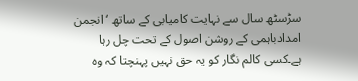سڑسٹھ سال سے نہایت کامیابی کے ساتھ ‘انجمن امدادباہمی کے روشن اصول کے تحت چل رہا ہے۔کسی کالم نگار کو یہ حق نہیں پہنچتا کہ وہ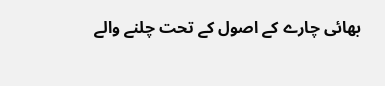بھائی چارے کے اصول کے تحت چلنے والے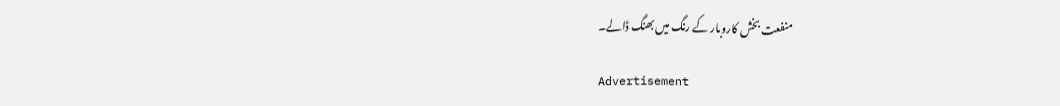منفعت بخش کاروبار کے رنگ میں بھنگ ڈالے۔

Advertisement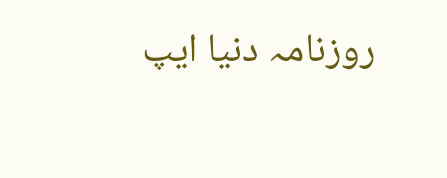روزنامہ دنیا ایپ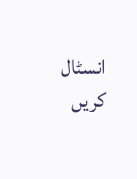انسٹال کریں